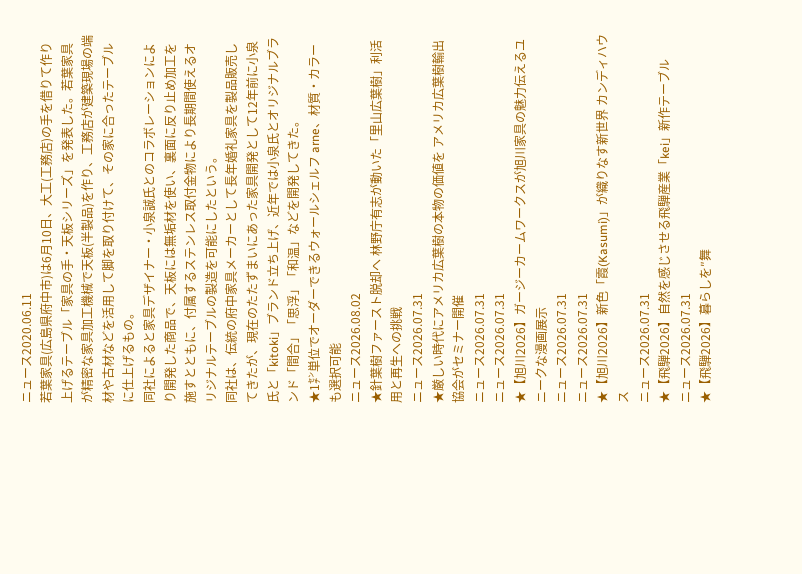ニュース2020.06.11
若葉家具(広島県府中市)は6月10日、大工(工務店)の手を借りて作り上げるテーブル「家具の手・天板シリーズ」を発表した。若葉家具が精密な家具加工機械で天板(半製品)を作り、工務店が建築現場の端材や古材などを活用して脚を取り付けて、その家に合ったテーブルに仕上げるもの。
同社によると家具デザイナー・小泉誠氏とのコラボレーションにより開発した商品で、天板には無垢材を使い、裏面に反り止め加工を施すとともに、付属するステンレス取付金物により長期間使えるオリジナルテーブルの製造を可能にしたという。
同社は、伝統の府中家具メーカーとして長年婚礼家具を製品販売してきたが、現在のたたずまいにあった家具開発として12年前に小泉氏と「kitoki」ブランド立ち上げ、近年では小泉氏とオリジナルブランド「間合」「思浮」「和温」などを開発してきた。
★1㌢単位でオーダーできるウォールシェルフ arne、材質・カラーも選択可能
ニュース2026.08.02
★針葉樹ファースト脱却へ 林野庁有志が動いた「里山広葉樹」利活用と再生への挑戦
ニュース2026.07.31
★厳しい時代にアメリカ広葉樹の本物の価値を アメリカ広葉樹輸出協会がセミナー開催
ニュース2026.07.31
ニュース2026.07.31
★【旭川2026】ガージーカームワークスが旭川家具の魅力伝えるユニークな漫画展示
ニュース2026.07.31
ニュース2026.07.31
★【旭川2026】新色「霞(Kasumi)」が織りなす新世界 カンディハウス
ニュース2026.07.31
★【飛騨2026】自然を感じさせる飛騨産業「kei」新作テーブル
ニュース2026.07.31
★【飛騨2026】暮らしを″舞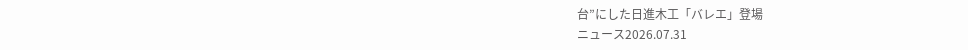台”にした日進木工「バレエ」登場
ニュース2026.07.31